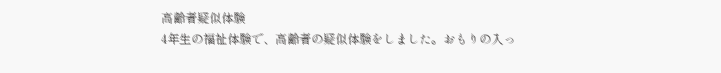高齢者疑似体験
4年生の福祉体験で、高齢者の疑似体験をしました。おもりの入っ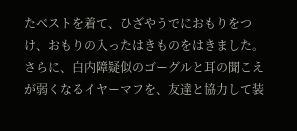たベストを着て、ひざやうでにおもりをつけ、おもりの入ったはきものをはきました。さらに、白内障疑似のゴーグルと耳の聞こえが弱くなるイヤーマフを、友達と協力して装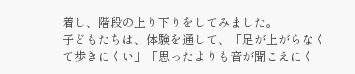着し、階段の上り下りをしてみました。
子どもたちは、体験を通して、「足が上がらなくて歩きにくい」「思ったよりも音が聞こえにく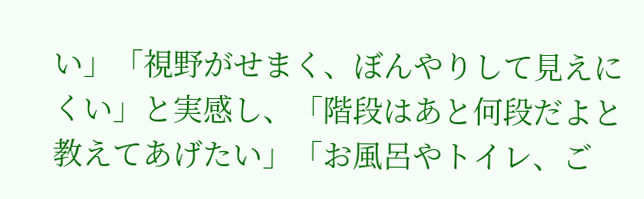い」「視野がせまく、ぼんやりして見えにくい」と実感し、「階段はあと何段だよと教えてあげたい」「お風呂やトイレ、ご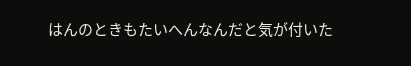はんのときもたいへんなんだと気が付いた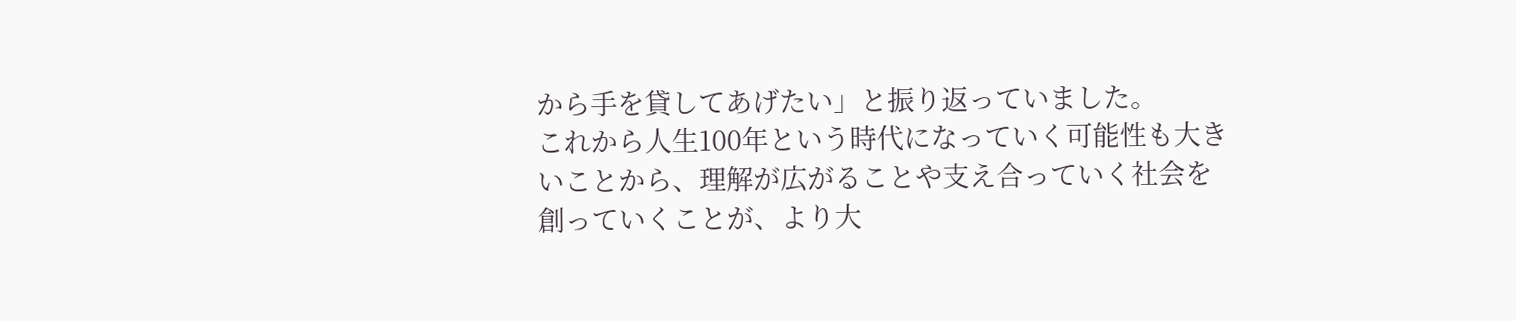から手を貸してあげたい」と振り返っていました。
これから人生100年という時代になっていく可能性も大きいことから、理解が広がることや支え合っていく社会を創っていくことが、より大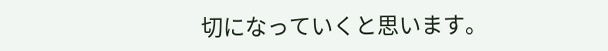切になっていくと思います。